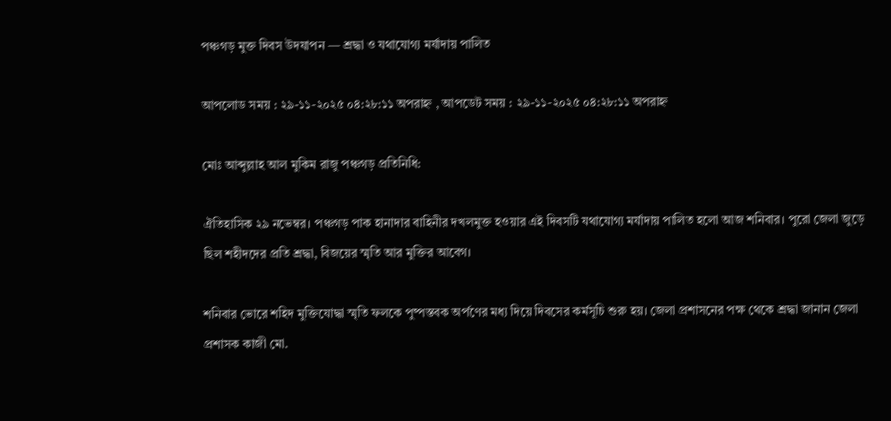পঞ্চগড় মুক্ত দিবস উদযাপন — শ্রদ্ধা ও যথাযোগ্য মর্যাদায় পালিত

আপলোড সময় : ২৯-১১-২০২৫ ০৪:২৮:১১ অপরাহ্ন , আপডেট সময় : ২৯-১১-২০২৫ ০৪:২৮:১১ অপরাহ্ন

মোঃ আব্দুল্লাহ আল মুকিম রাজু পঞ্চগড় প্রতিনিধি:

ঐতিহাসিক ২৯ নভেম্বর। পঞ্চগড় পাক হানাদার বাহিনীর দখলমুক্ত হওয়ার এই দিবসটি যথাযোগ্য মর্যাদায় পালিত হলো আজ শনিবার। পুরো জেলা জুড়ে ছিল শহীদদের প্রতি শ্রদ্ধা, বিজয়ের স্মৃতি আর মুক্তির আবেগ।

শনিবার ভোরে শহিদ মুক্তিযোদ্ধা স্মৃতি ফলকে পুষ্পস্তবক অর্পণের মধ্য দিয়ে দিবসের কর্মসূচি শুরু হয়। জেলা প্রশাসনের পক্ষ থেকে শ্রদ্ধা জানান জেলা প্রশাসক কাজী মো.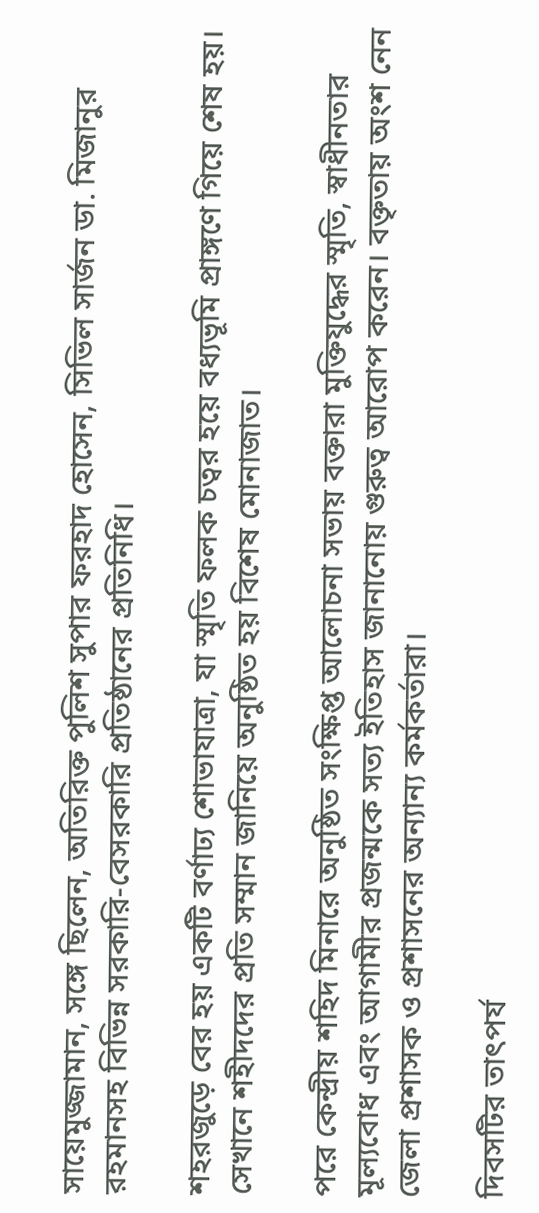সায়েমুজ্জামান, সঙ্গে ছিলেন, অতিরিক্ত পুলিশ সুপার ফরহাদ হোসেন, সিভিল সার্জন ডা. মিজানুর রহমানসহ বিভিন্ন সরকারি-বেসরকারি প্রতিষ্ঠানের প্রতিনিধি।

শহরজুড়ে বের হয় একটি বর্ণাঢ্য শোভাযাত্রা, যা স্মৃতি ফলক চত্বর হয়ে বধ্যভূমি প্রাঙ্গণে গিয়ে শেষ হয়। সেখানে শহীদদের প্রতি সম্মান জানিয়ে অনুষ্ঠিত হয় বিশেষ মোনাজাত।

পরে কেন্দ্রীয় শহিদ মিনারে অনুষ্ঠিত সংক্ষিপ্ত আলোচনা সভায় বক্তারা মুক্তিযুদ্ধের স্মৃতি, স্বাধীনতার মূল্যবোধ এবং আগামীর প্রজন্মকে সত্য ইতিহাস জানানোয় গুরুত্ব আরোপ করেন। বক্তৃতায় অংশ নেন জেলা প্রশাসক ও প্রশাসনের অন্যান্য কর্মকর্তারা।

দিবসটির তাৎপর্য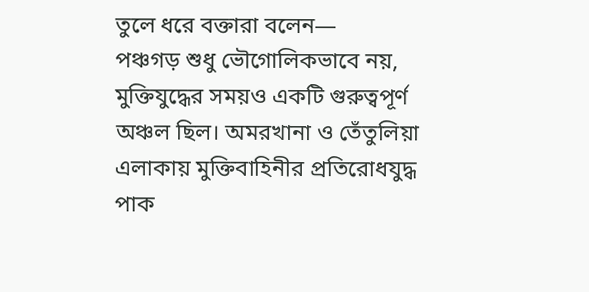তুলে ধরে বক্তারা বলেন—
পঞ্চগড় শুধু ভৌগোলিকভাবে নয়, মুক্তিযুদ্ধের সময়ও একটি গুরুত্বপূর্ণ অঞ্চল ছিল। অমরখানা ও তেঁতুলিয়া এলাকায় মুক্তিবাহিনীর প্রতিরোধযুদ্ধ পাক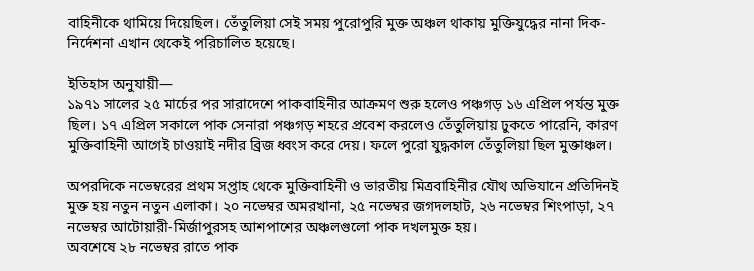বাহিনীকে থামিয়ে দিয়েছিল। তেঁতুলিয়া সেই সময় পুরোপুরি মুক্ত অঞ্চল থাকায় মুক্তিযুদ্ধের নানা দিক-নির্দেশনা এখান থেকেই পরিচালিত হয়েছে।

ইতিহাস অনুযায়ী—
১৯৭১ সালের ২৫ মার্চের পর সারাদেশে পাকবাহিনীর আক্রমণ শুরু হলেও পঞ্চগড় ১৬ এপ্রিল পর্যন্ত মুক্ত ছিল। ১৭ এপ্রিল সকালে পাক সেনারা পঞ্চগড় শহরে প্রবেশ করলেও তেঁতুলিয়ায় ঢুকতে পারেনি, কারণ মুক্তিবাহিনী আগেই চাওয়াই নদীর ব্রিজ ধ্বংস করে দেয়। ফলে পুরো যুদ্ধকাল তেঁতুলিয়া ছিল মুক্তাঞ্চল।

অপরদিকে নভেম্বরের প্রথম সপ্তাহ থেকে মুক্তিবাহিনী ও ভারতীয় মিত্রবাহিনীর যৌথ অভিযানে প্রতিদিনই মুক্ত হয় নতুন নতুন এলাকা। ২০ নভেম্বর অমরখানা, ২৫ নভেম্বর জগদলহাট, ২৬ নভেম্বর শিংপাড়া, ২৭ নভেম্বর আটোয়ারী-মির্জাপুরসহ আশপাশের অঞ্চলগুলো পাক দখলমুক্ত হয়।
অবশেষে ২৮ নভেম্বর রাতে পাক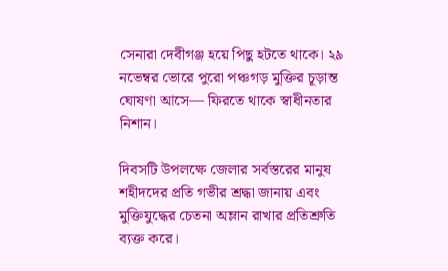সেনারা দেবীগঞ্জ হয়ে পিছু হটতে থাকে। ২৯ নভেম্বর ভোরে পুরো পঞ্চগড় মুক্তির চূড়ান্ত ঘোষণা আসে— ফিরতে থাকে স্বাধীনতার নিশান।

দিবসটি উপলক্ষে জেলার সর্বস্তরের মানুষ শহীদদের প্রতি গভীর শ্রদ্ধা জানায় এবং মুক্তিযুদ্ধের চেতনা অম্লান রাখার প্রতিশ্রুতি ব্যক্ত করে।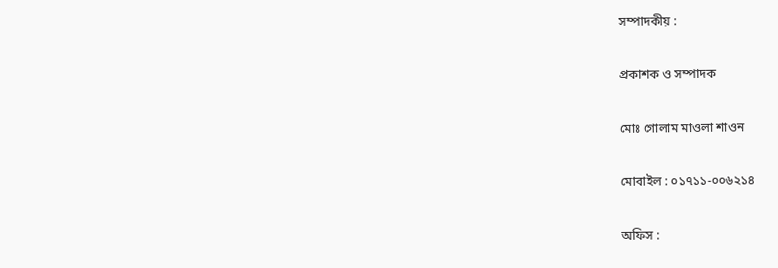সম্পাদকীয় :

প্রকাশক ও সম্পাদক

মোঃ গোলাম মাওলা শাওন

মোবাইল : ০১৭১১-০০৬২১৪

অফিস :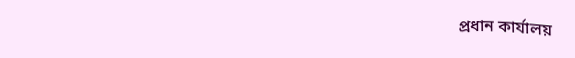প্রধান কার্যালয়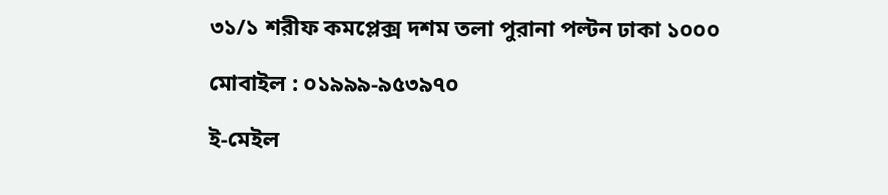৩১/১ শরীফ কমপ্লেক্স দশম তলা পুরানা পল্টন ঢাকা ১০০০

মোবাইল : ০১৯৯৯-৯৫৩৯৭০

ই-মেইল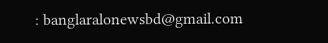: banglaralonewsbd@gmail.com